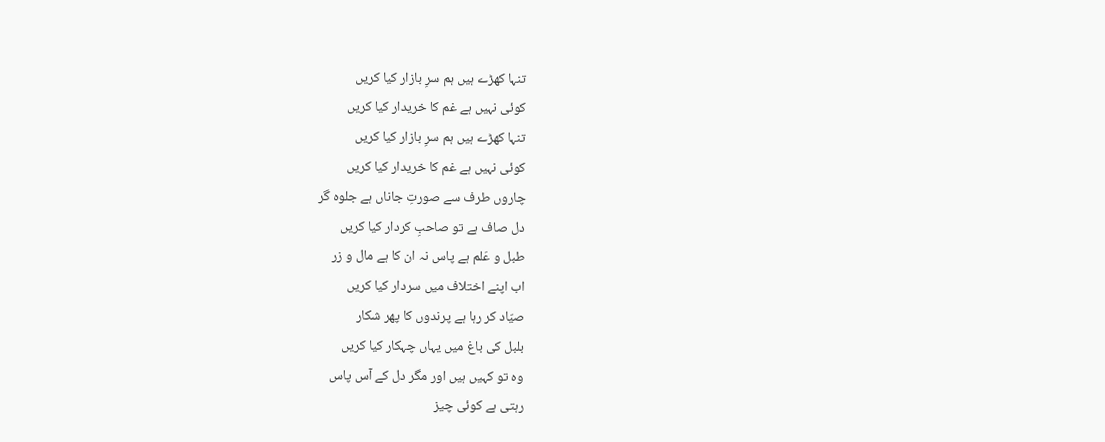تنہا کھڑے ہیں ہم سرِ بازار کیا کریں
کوئی نہیں ہے غم کا خریدار کیا کریں
تنہا کھڑے ہیں ہم سرِ بازار کیا کریں
کوئی نہیں ہے غم کا خریدار کیا کریں
چاروں طرف سے صورتِ جاناں ہے جلوہ گر
دل صاف ہے تو صاحبِ کردار کیا کریں
طبل و عَلم ہے پاس نہ ان کا ہے مال و زر
اب اپنے اختلاف میں سردار کیا کریں
صیّاد کر رہا ہے پرندوں کا پھر شکار
بلبل کی باغ میں یہاں چہکار کیا کریں
وہ تو کہیں ہیں اور مگر دل کے آس پاس
رہتی ہے کوئی چیز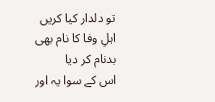تو دلدار کیا کریں
اہلِ وفا کا نام بھی بدنام کر دیا
اس کے سوا یہ اور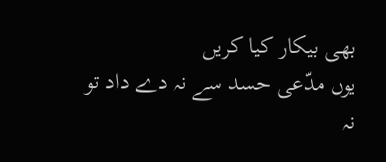بھی بیکار کیا کریں
یوں مدّعی حسد سے نہ دے داد تو نہ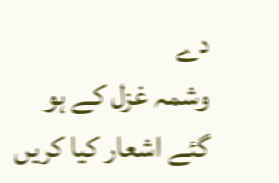دے
وشمہ غزل کے ہو گئے اشعار کیا کریں